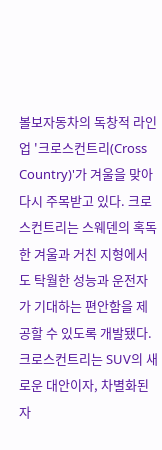볼보자동차의 독창적 라인업 '크로스컨트리(Cross Country)'가 겨울을 맞아 다시 주목받고 있다. 크로스컨트리는 스웨덴의 혹독한 겨울과 거친 지형에서도 탁월한 성능과 운전자가 기대하는 편안함을 제공할 수 있도록 개발됐다.
크로스컨트리는 SUV의 새로운 대안이자, 차별화된 자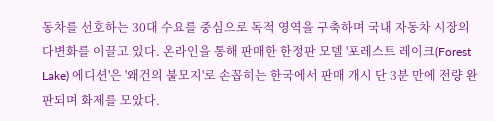동차를 선호하는 30대 수요를 중심으로 독적 영역을 구축하며 국내 자동차 시장의 다변화를 이끌고 있다. 온라인을 통해 판매한 한정판 모델 '포레스트 레이크(Forest Lake) 에디션'은 '왜건의 불모지'로 손꼽히는 한국에서 판매 개시 단 3분 만에 전량 완판되며 화제를 모았다.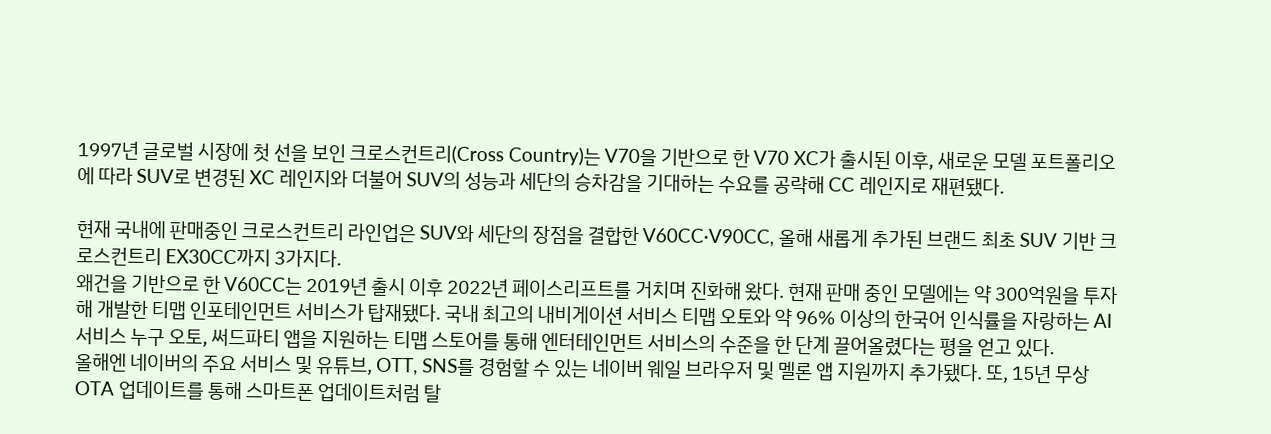1997년 글로벌 시장에 첫 선을 보인 크로스컨트리(Cross Country)는 V70을 기반으로 한 V70 XC가 출시된 이후, 새로운 모델 포트폴리오에 따라 SUV로 변경된 XC 레인지와 더불어 SUV의 성능과 세단의 승차감을 기대하는 수요를 공략해 CC 레인지로 재편됐다.

현재 국내에 판매중인 크로스컨트리 라인업은 SUV와 세단의 장점을 결합한 V60CC·V90CC, 올해 새롭게 추가된 브랜드 최초 SUV 기반 크로스컨트리 EX30CC까지 3가지다.
왜건을 기반으로 한 V60CC는 2019년 출시 이후 2022년 페이스리프트를 거치며 진화해 왔다. 현재 판매 중인 모델에는 약 300억원을 투자해 개발한 티맵 인포테인먼트 서비스가 탑재됐다. 국내 최고의 내비게이션 서비스 티맵 오토와 약 96% 이상의 한국어 인식률을 자랑하는 AI 서비스 누구 오토, 써드파티 앱을 지원하는 티맵 스토어를 통해 엔터테인먼트 서비스의 수준을 한 단계 끌어올렸다는 평을 얻고 있다.
올해엔 네이버의 주요 서비스 및 유튜브, OTT, SNS를 경험할 수 있는 네이버 웨일 브라우저 및 멜론 앱 지원까지 추가됐다. 또, 15년 무상 OTA 업데이트를 통해 스마트폰 업데이트처럼 탈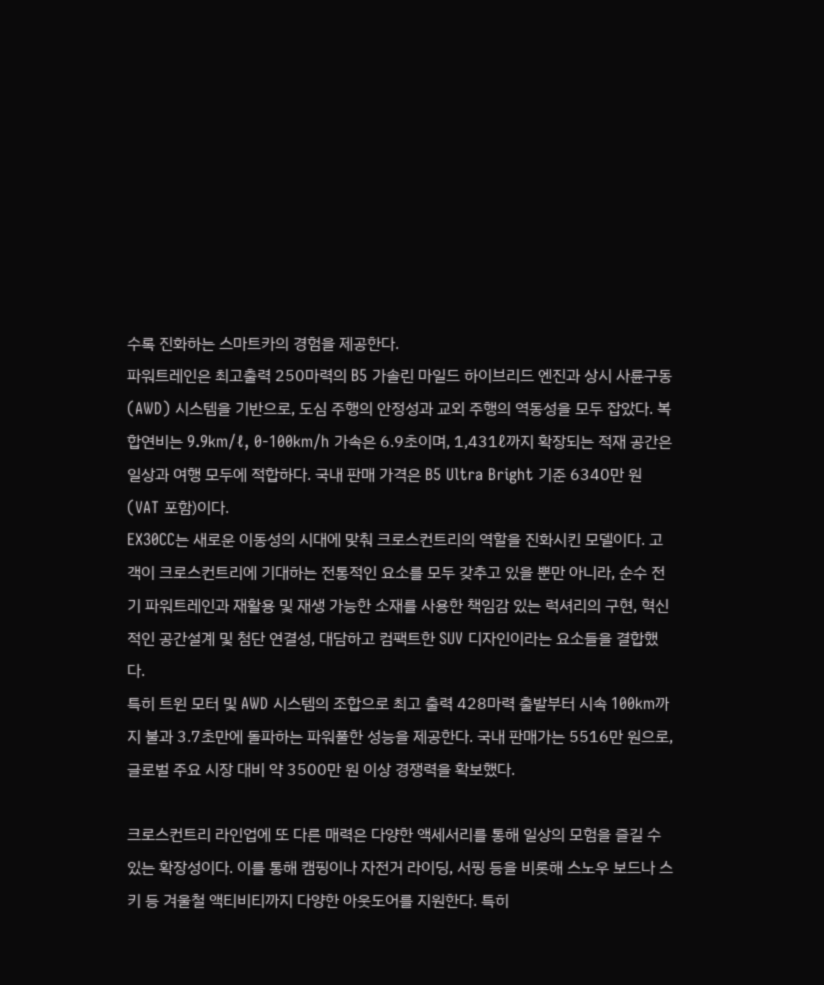수록 진화하는 스마트카의 경험을 제공한다.
파워트레인은 최고출력 250마력의 B5 가솔린 마일드 하이브리드 엔진과 상시 사륜구동(AWD) 시스템을 기반으로, 도심 주행의 안정성과 교외 주행의 역동성을 모두 잡았다. 복합연비는 9.9km/ℓ, 0-100km/h 가속은 6.9초이며, 1,431ℓ까지 확장되는 적재 공간은 일상과 여행 모두에 적합하다. 국내 판매 가격은 B5 Ultra Bright 기준 6340만 원(VAT 포함)이다.
EX30CC는 새로운 이동성의 시대에 맞춰 크로스컨트리의 역할을 진화시킨 모델이다. 고객이 크로스컨트리에 기대하는 전통적인 요소를 모두 갖추고 있을 뿐만 아니라, 순수 전기 파워트레인과 재활용 및 재생 가능한 소재를 사용한 책임감 있는 럭셔리의 구현, 혁신적인 공간설계 및 첨단 연결성, 대담하고 컴팩트한 SUV 디자인이라는 요소들을 결합했다.
특히 트윈 모터 및 AWD 시스템의 조합으로 최고 출력 428마력 출발부터 시속 100km까지 불과 3.7초만에 돌파하는 파워풀한 성능을 제공한다. 국내 판매가는 5516만 원으로, 글로벌 주요 시장 대비 약 3500만 원 이상 경쟁력을 확보했다.

크로스컨트리 라인업에 또 다른 매력은 다양한 액세서리를 통해 일상의 모험을 즐길 수 있는 확장성이다. 이를 통해 캠핑이나 자전거 라이딩, 서핑 등을 비롯해 스노우 보드나 스키 등 겨울철 액티비티까지 다양한 아웃도어를 지원한다. 특히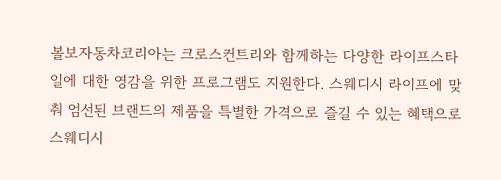볼보자동차코리아는 크로스컨트리와 함께하는 다양한 라이프스타일에 대한 영감을 위한 프로그램도 지원한다. 스웨디시 라이프에 맞춰 엄선된 브랜드의 제품을 특별한 가격으로 즐길 수 있는 혜택으로 스웨디시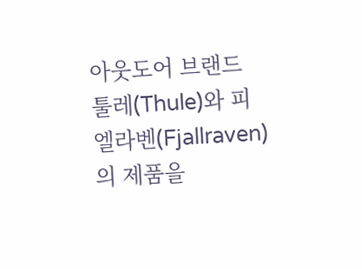아웃도어 브랜드 툴레(Thule)와 피엘라벤(Fjallraven)의 제품을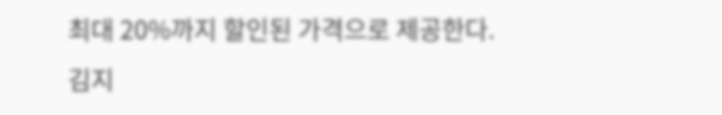최대 20%까지 할인된 가격으로 제공한다.
김지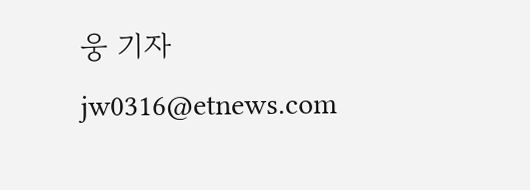웅 기자 jw0316@etnews.com